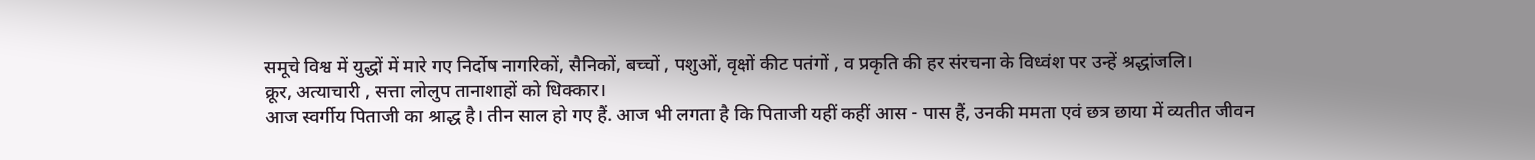समूचे विश्व में युद्धों में मारे गए निर्दोष नागरिकों, सैनिकों, बच्चों , पशुओं, वृक्षों कीट पतंगों , व प्रकृति की हर संरचना के विध्वंश पर उन्हें श्रद्धांजलि।
क्रूर, अत्याचारी , सत्ता लोलुप तानाशाहों को धिक्कार।
आज स्वर्गीय पिताजी का श्राद्ध है। तीन साल हो गए हैं. आज भी लगता है कि पिताजी यहीं कहीं आस - पास हैं, उनकी ममता एवं छत्र छाया में व्यतीत जीवन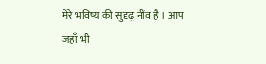मेरे भविष्य की सुदृढ़ नींव है । आप जहाँ भी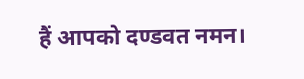हैं आपको दण्डवत नमन।